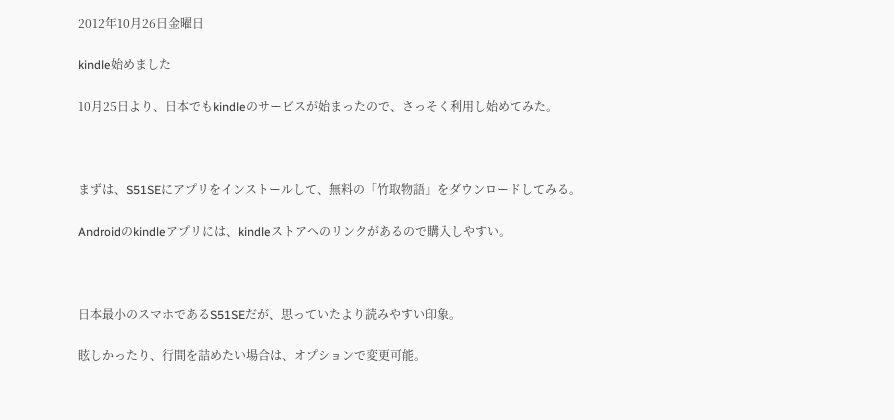2012年10月26日金曜日

kindle始めました

10月25日より、日本でもkindleのサービスが始まったので、さっそく利用し始めてみた。



まずは、S51SEにアプリをインストールして、無料の「竹取物語」をダウンロードしてみる。

Androidのkindleアプリには、kindleストアへのリンクがあるので購入しやすい。



日本最小のスマホであるS51SEだが、思っていたより読みやすい印象。

眩しかったり、行間を詰めたい場合は、オプションで変更可能。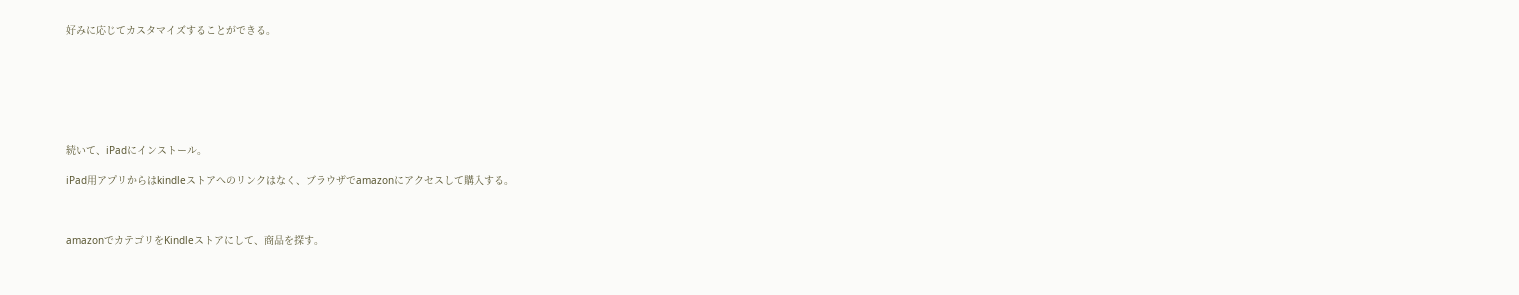好みに応じてカスタマイズすることができる。







続いて、iPadにインストール。

iPad用アプリからはkindleストアへのリンクはなく、ブラウザでamazonにアクセスして購入する。



amazonでカテゴリをKindleストアにして、商品を探す。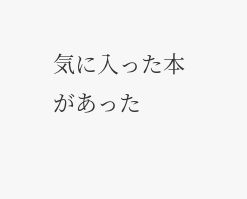気に入った本があった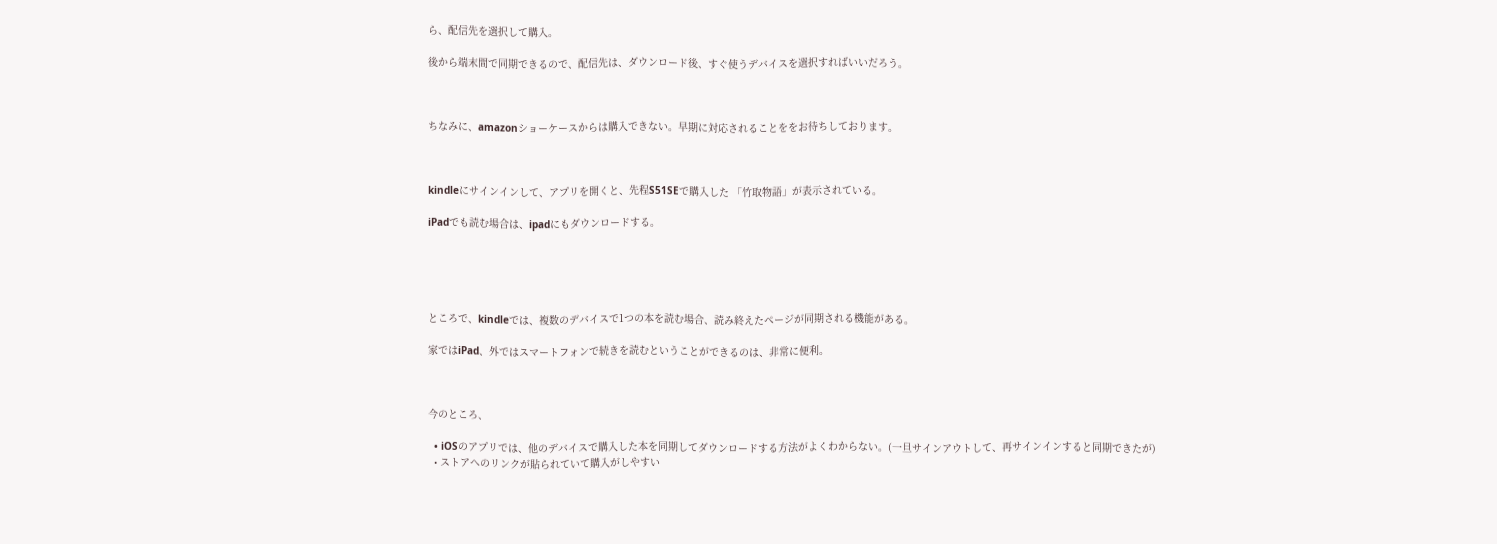ら、配信先を選択して購入。

後から端末間で同期できるので、配信先は、ダウンロード後、すぐ使うデバイスを選択すればいいだろう。



ちなみに、amazonショーケースからは購入できない。早期に対応されることををお待ちしております。



kindleにサインインして、アプリを開くと、先程S51SEで購入した 「竹取物語」が表示されている。

iPadでも読む場合は、ipadにもダウンロードする。





ところで、kindleでは、複数のデバイスで1つの本を読む場合、読み終えたページが同期される機能がある。

家ではiPad、外ではスマートフォンで続きを読むということができるのは、非常に便利。



今のところ、

  • iOSのアプリでは、他のデバイスで購入した本を同期してダウンロードする方法がよくわからない。(一旦サインアウトして、再サインインすると同期できたが)
  • ストアへのリンクが貼られていて購入がしやすい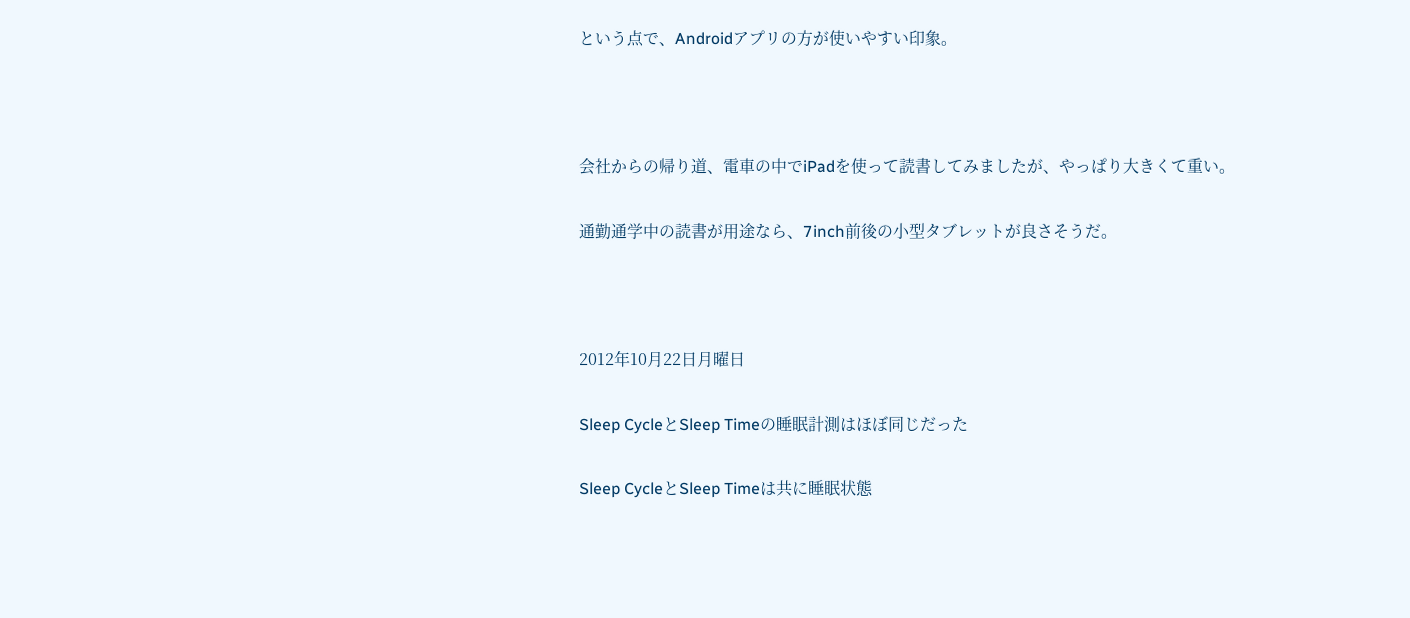という点で、Androidアプリの方が使いやすい印象。



会社からの帰り道、電車の中でiPadを使って読書してみましたが、やっぱり大きくて重い。

通勤通学中の読書が用途なら、7inch前後の小型タブレットが良さそうだ。



2012年10月22日月曜日

Sleep CycleとSleep Timeの睡眠計測はほぼ同じだった

Sleep CycleとSleep Timeは共に睡眠状態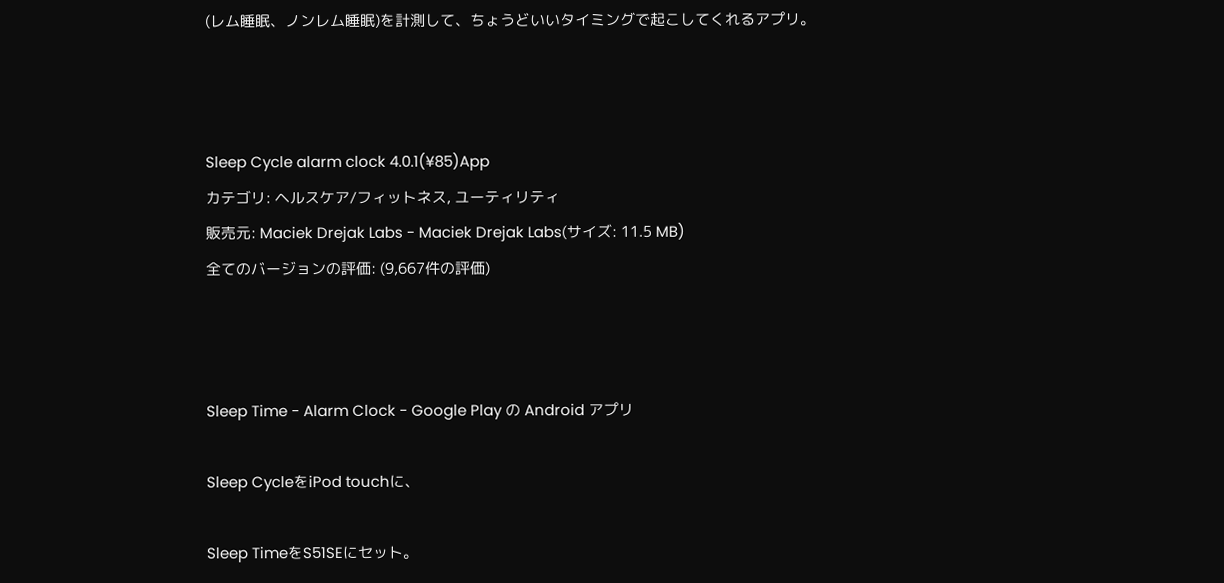(レム睡眠、ノンレム睡眠)を計測して、ちょうどいいタイミングで起こしてくれるアプリ。



Sleep Cycle alarm clock 4.0.1(¥85)App
カテゴリ: ヘルスケア/フィットネス, ユーティリティ
販売元: Maciek Drejak Labs - Maciek Drejak Labs(サイズ: 11.5 MB)
全てのバージョンの評価: (9,667件の評価)



Sleep Time - Alarm Clock - Google Play の Android アプリ

Sleep CycleをiPod touchに、

Sleep TimeをS51SEにセット。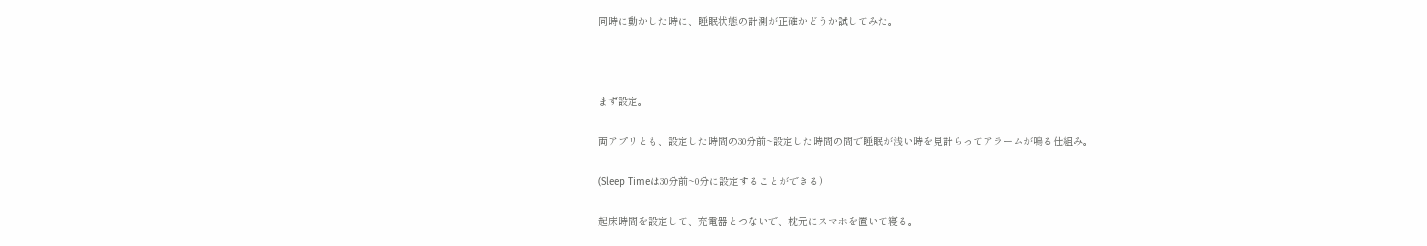同時に動かした時に、睡眠状態の計測が正確かどうか試してみた。



まず設定。

両アプリとも、設定した時間の30分前~設定した時間の間で睡眠が浅い時を見計らってアラームが鳴る仕組み。

(Sleep Timeは30分前~0分に設定することができる)

起床時間を設定して、充電器とつないで、枕元にスマホを置いて寝る。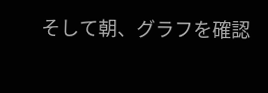そして朝、グラフを確認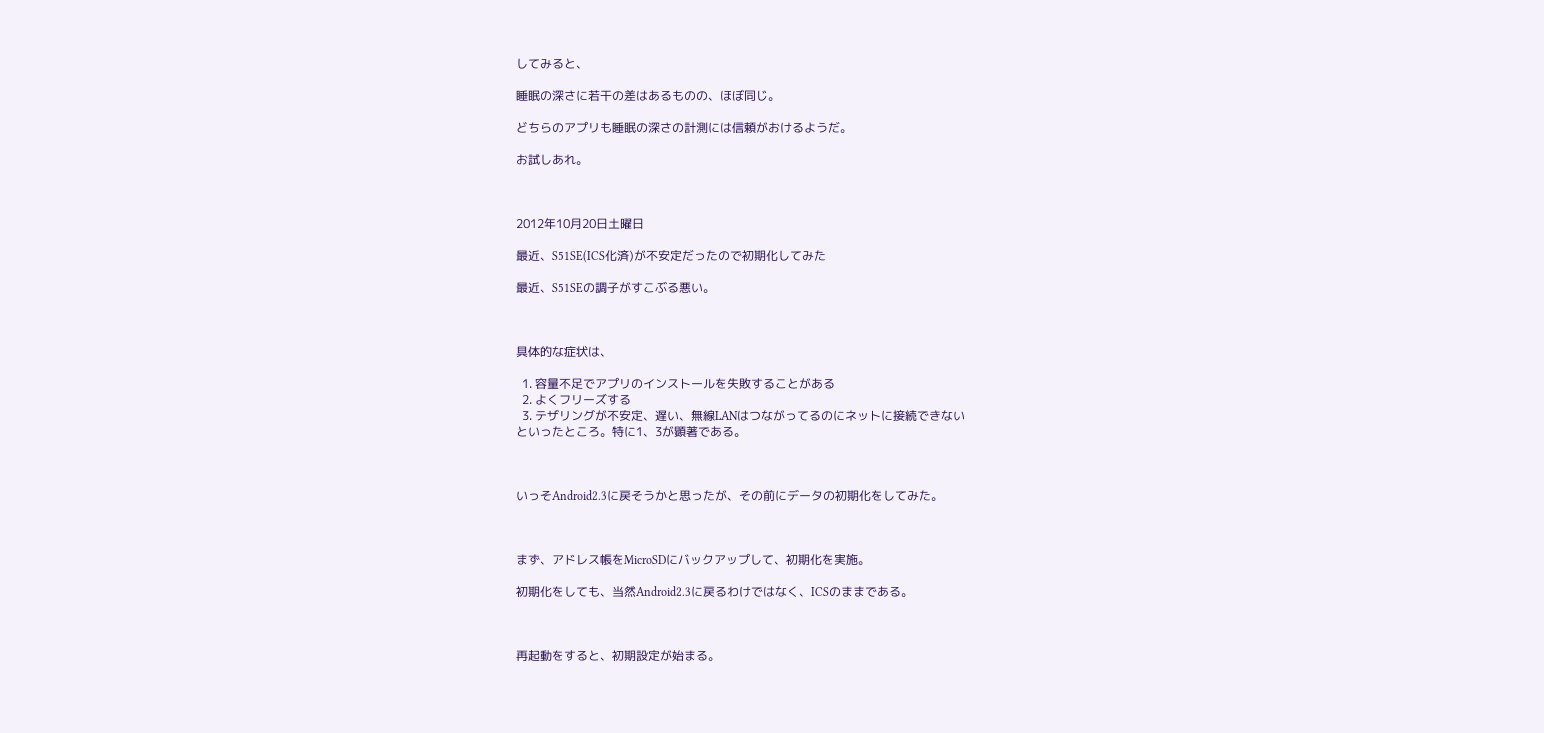してみると、

睡眠の深さに若干の差はあるものの、ほぼ同じ。

どちらのアプリも睡眠の深さの計測には信頼がおけるようだ。

お試しあれ。



2012年10月20日土曜日

最近、S51SE(ICS化済)が不安定だったので初期化してみた

最近、S51SEの調子がすこぶる悪い。



具体的な症状は、

  1. 容量不足でアプリのインストールを失敗することがある
  2. よくフリーズする
  3. テザリングが不安定、遅い、無線LANはつながってるのにネットに接続できない
といったところ。特に1、3が顕著である。



いっそAndroid2.3に戻そうかと思ったが、その前にデータの初期化をしてみた。



まず、アドレス帳をMicroSDにバックアップして、初期化を実施。

初期化をしても、当然Android2.3に戻るわけではなく、ICSのままである。



再起動をすると、初期設定が始まる。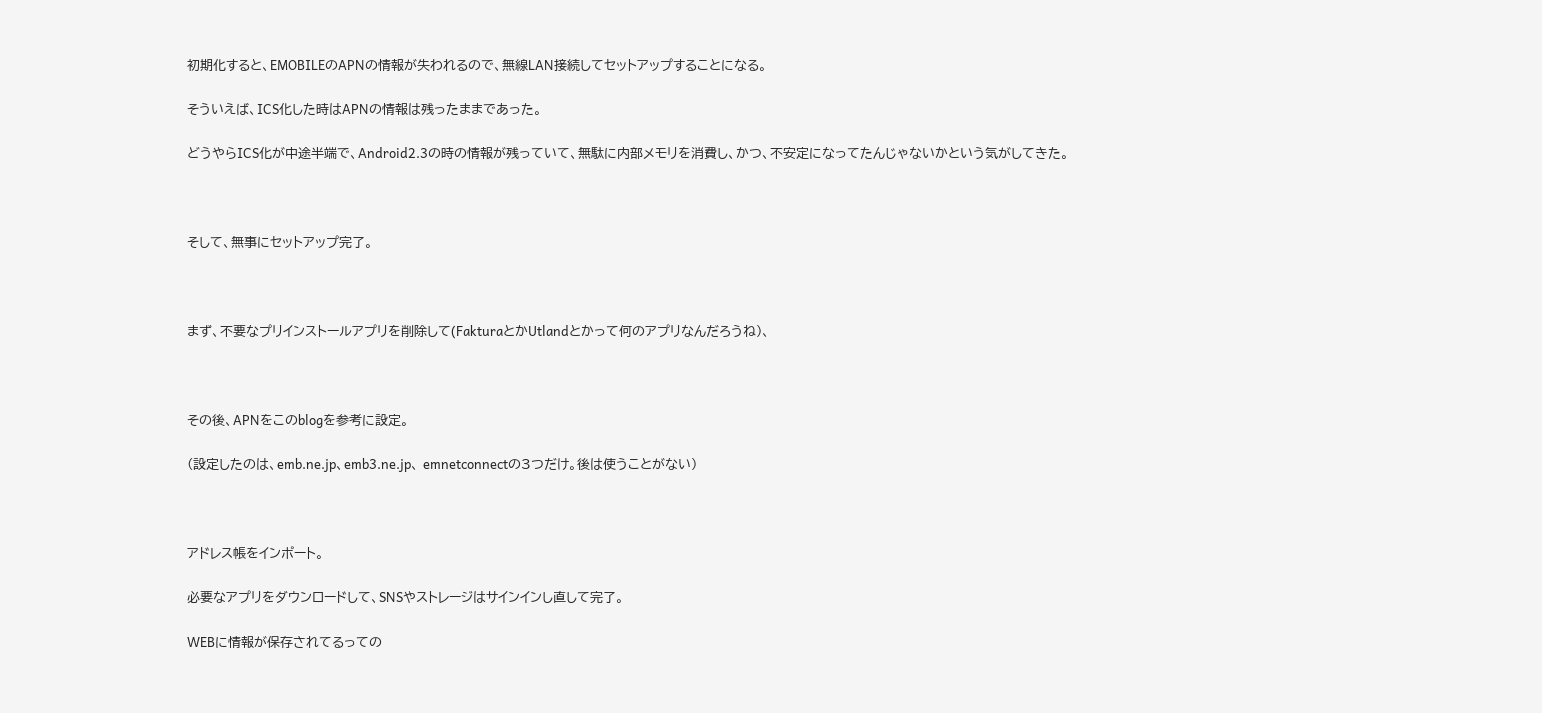初期化すると、EMOBILEのAPNの情報が失われるので、無線LAN接続してセットアップすることになる。

そういえば、ICS化した時はAPNの情報は残ったままであった。

どうやらICS化が中途半端で、Android2.3の時の情報が残っていて、無駄に内部メモリを消費し、かつ、不安定になってたんじゃないかという気がしてきた。



そして、無事にセットアップ完了。



まず、不要なプリインストールアプリを削除して(FakturaとかUtlandとかって何のアプリなんだろうね)、



その後、APNをこのblogを参考に設定。

(設定したのは、emb.ne.jp、emb3.ne.jp、 emnetconnectの3つだけ。後は使うことがない)



アドレス帳をインポート。

必要なアプリをダウンロードして、SNSやストレージはサインインし直して完了。

WEBに情報が保存されてるっての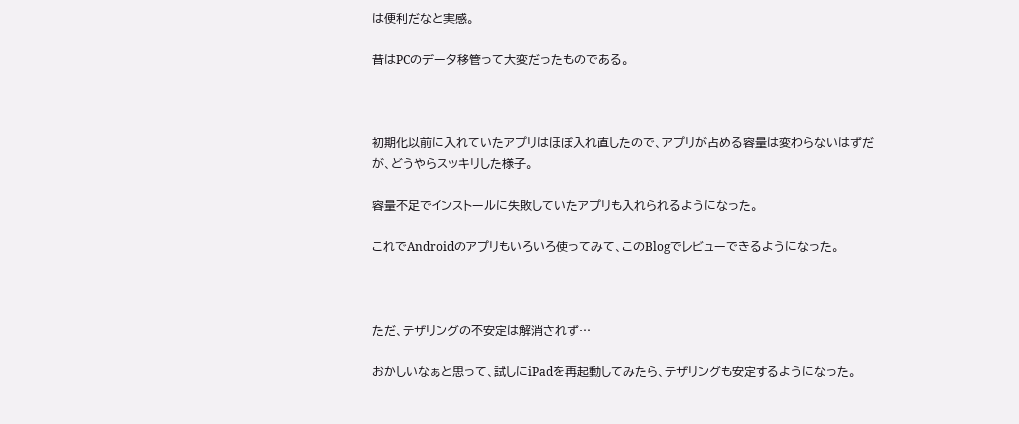は便利だなと実感。

昔はPCのデータ移管って大変だったものである。



初期化以前に入れていたアプリはほぼ入れ直したので、アプリが占める容量は変わらないはずだが、どうやらスッキリした様子。

容量不足でインストールに失敗していたアプリも入れられるようになった。

これでAndroidのアプリもいろいろ使ってみて、このBlogでレビューできるようになった。



ただ、テザリングの不安定は解消されず…

おかしいなぁと思って、試しにiPadを再起動してみたら、テザリングも安定するようになった。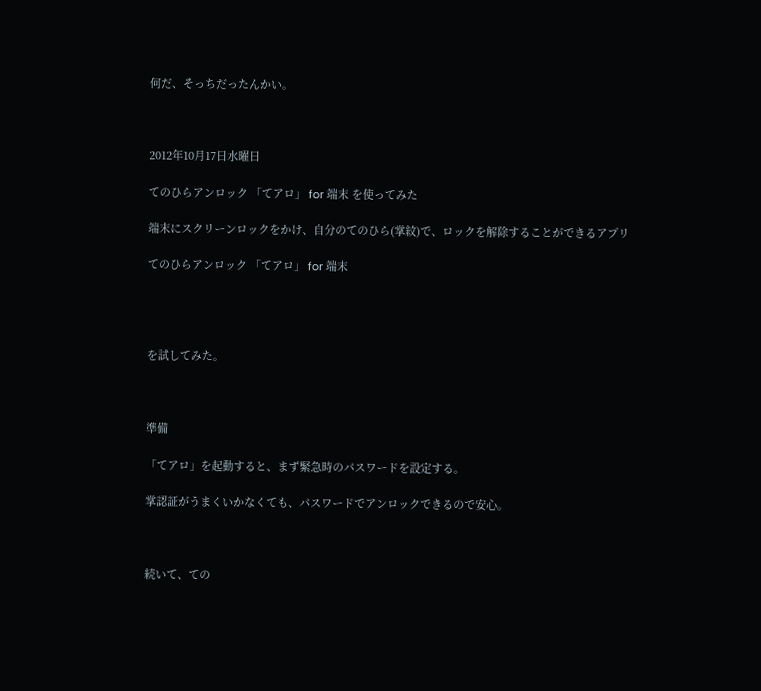何だ、そっちだったんかい。



2012年10月17日水曜日

てのひらアンロック 「てアロ」 for 端末 を使ってみた

端末にスクリーンロックをかけ、自分のてのひら(掌紋)で、ロックを解除することができるアプリ

てのひらアンロック 「てアロ」 for 端末




を試してみた。



準備

「てアロ」を起動すると、まず緊急時のパスワードを設定する。

掌認証がうまくいかなくても、パスワードでアンロックできるので安心。



続いて、ての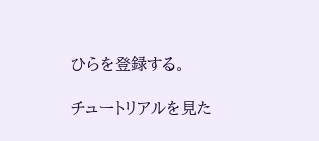ひらを登録する。

チュートリアルを見た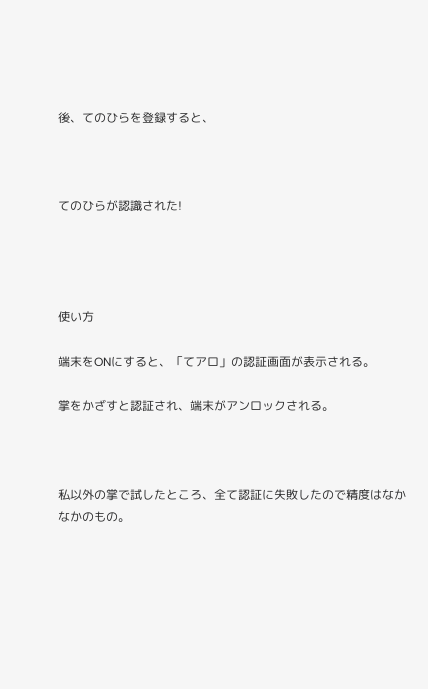後、てのひらを登録すると、



てのひらが認識された!




使い方

端末をONにすると、「てアロ」の認証画面が表示される。

掌をかざすと認証され、端末がアンロックされる。



私以外の掌で試したところ、全て認証に失敗したので精度はなかなかのもの。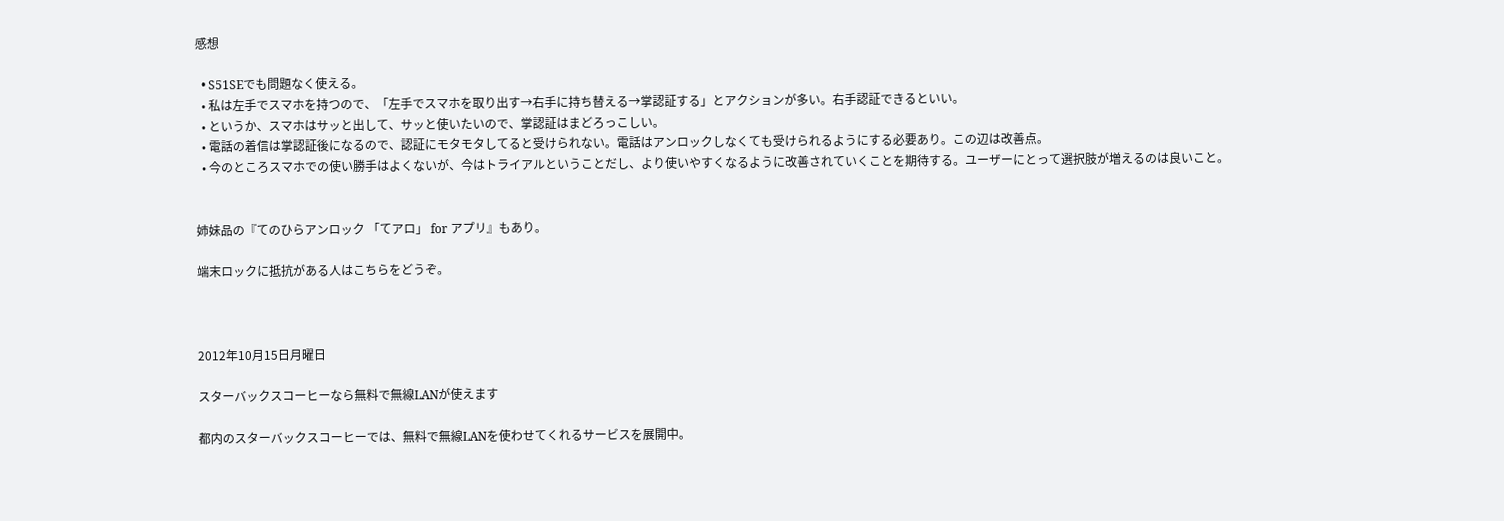感想

  • S51SEでも問題なく使える。
  • 私は左手でスマホを持つので、「左手でスマホを取り出す→右手に持ち替える→掌認証する」とアクションが多い。右手認証できるといい。
  • というか、スマホはサッと出して、サッと使いたいので、掌認証はまどろっこしい。
  • 電話の着信は掌認証後になるので、認証にモタモタしてると受けられない。電話はアンロックしなくても受けられるようにする必要あり。この辺は改善点。
  • 今のところスマホでの使い勝手はよくないが、今はトライアルということだし、より使いやすくなるように改善されていくことを期待する。ユーザーにとって選択肢が増えるのは良いこと。


姉妹品の『てのひらアンロック 「てアロ」 for アプリ』もあり。

端末ロックに抵抗がある人はこちらをどうぞ。



2012年10月15日月曜日

スターバックスコーヒーなら無料で無線LANが使えます

都内のスターバックスコーヒーでは、無料で無線LANを使わせてくれるサービスを展開中。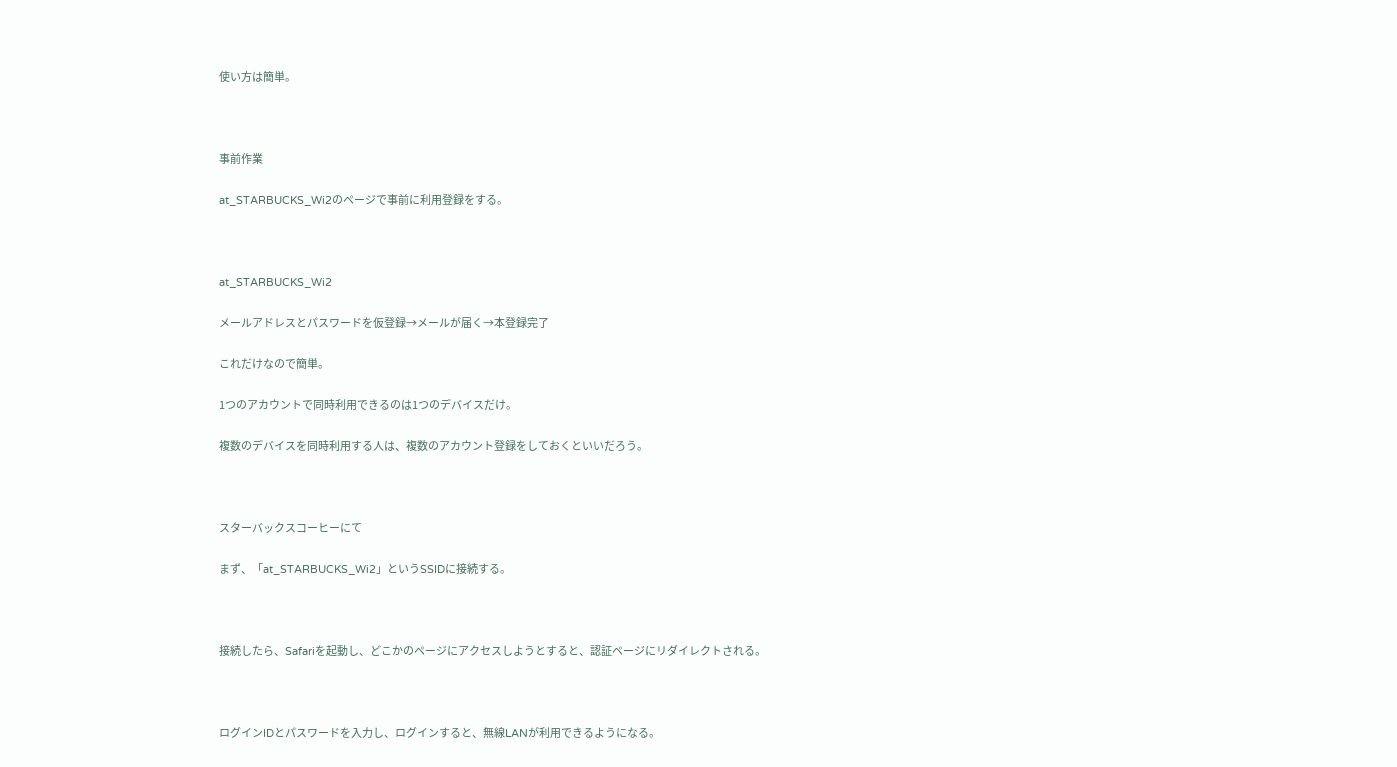使い方は簡単。



事前作業

at_STARBUCKS_Wi2のページで事前に利用登録をする。



at_STARBUCKS_Wi2

メールアドレスとパスワードを仮登録→メールが届く→本登録完了

これだけなので簡単。

1つのアカウントで同時利用できるのは1つのデバイスだけ。

複数のデバイスを同時利用する人は、複数のアカウント登録をしておくといいだろう。



スターバックスコーヒーにて

まず、「at_STARBUCKS_Wi2」というSSIDに接続する。



接続したら、Safariを起動し、どこかのページにアクセスしようとすると、認証ページにリダイレクトされる。



ログインIDとパスワードを入力し、ログインすると、無線LANが利用できるようになる。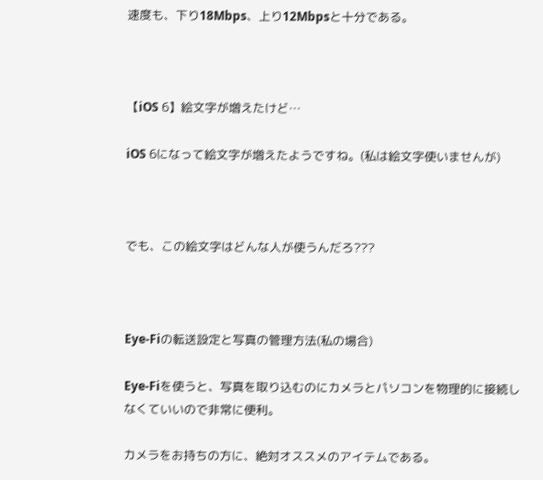速度も、下り18Mbps、上り12Mbpsと十分である。



【iOS 6】絵文字が増えたけど…

iOS 6になって絵文字が増えたようですね。(私は絵文字使いませんが)



でも、この絵文字はどんな人が使うんだろ???



Eye-Fiの転送設定と写真の管理方法(私の場合)

Eye-Fiを使うと、写真を取り込むのにカメラとパソコンを物理的に接続しなくていいので非常に便利。

カメラをお持ちの方に、絶対オススメのアイテムである。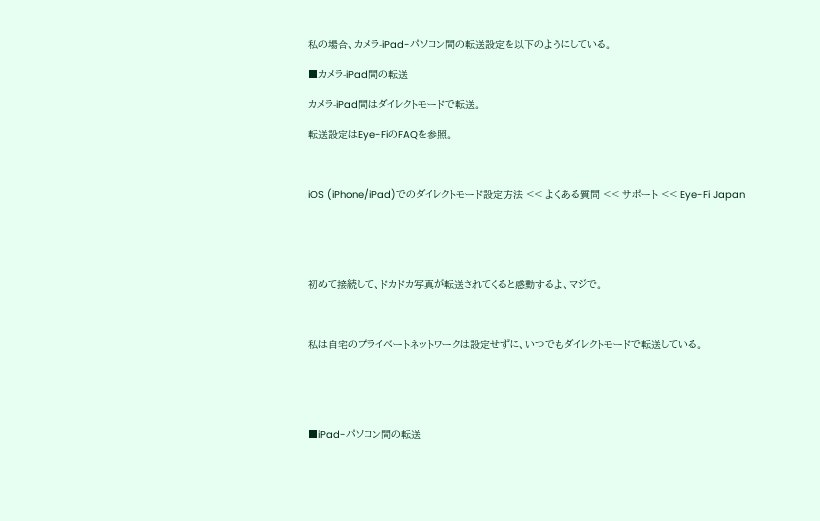私の場合、カメラ-iPad-パソコン間の転送設定を以下のようにしている。

■カメラ-iPad間の転送

カメラ-iPad間はダイレクトモードで転送。

転送設定はEye-FiのFAQを参照。



iOS (iPhone/iPad)でのダイレクトモード設定方法 << よくある質問 << サポート << Eye-Fi Japan





初めて接続して、ドカドカ写真が転送されてくると感動するよ、マジで。



私は自宅のプライベートネットワークは設定せずに、いつでもダイレクトモードで転送している。





■iPad-パソコン間の転送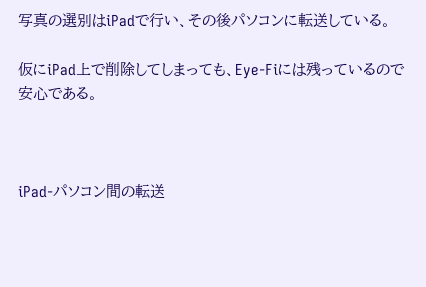写真の選別はiPadで行い、その後パソコンに転送している。

仮にiPad上で削除してしまっても、Eye-Fiには残っているので安心である。



iPad-パソコン間の転送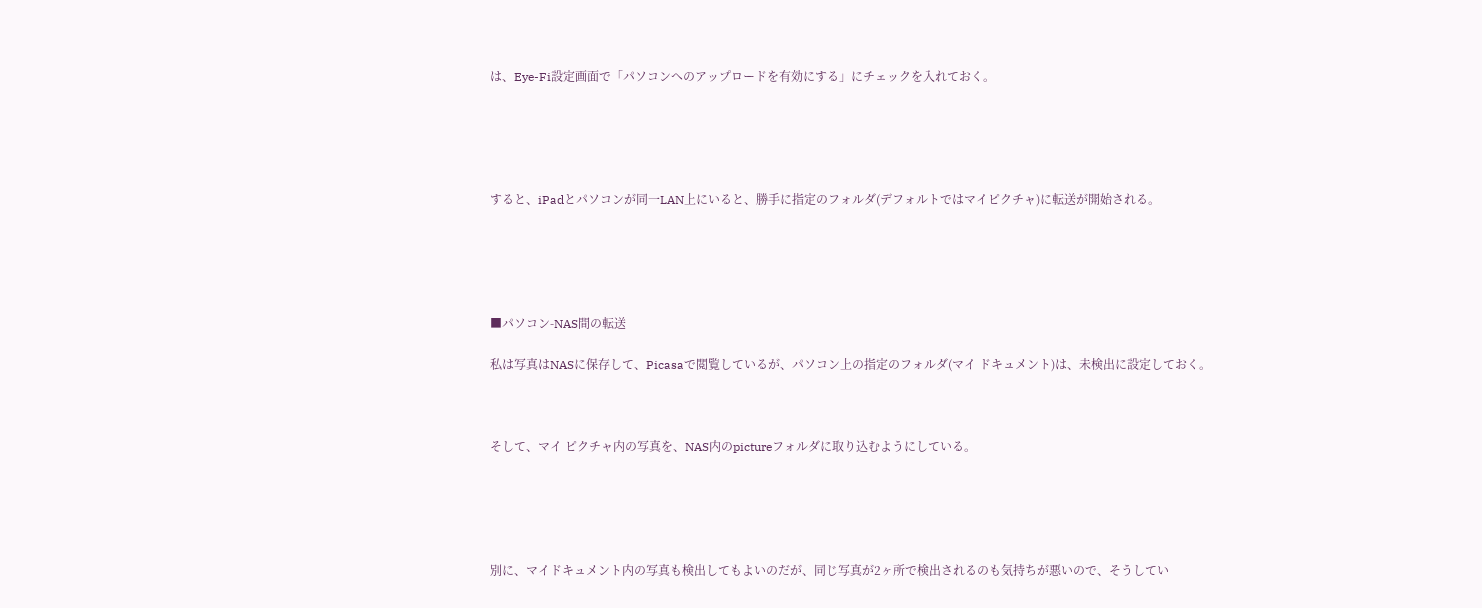は、Eye-Fi設定画面で「パソコンへのアップロードを有効にする」にチェックを入れておく。





すると、iPadとパソコンが同一LAN上にいると、勝手に指定のフォルダ(デフォルトではマイピクチャ)に転送が開始される。





■パソコン-NAS間の転送

私は写真はNASに保存して、Picasaで閲覧しているが、パソコン上の指定のフォルダ(マイ ドキュメント)は、未検出に設定しておく。



そして、マイ ピクチャ内の写真を、NAS内のpictureフォルダに取り込むようにしている。





別に、マイドキュメント内の写真も検出してもよいのだが、同じ写真が2ヶ所で検出されるのも気持ちが悪いので、そうしてい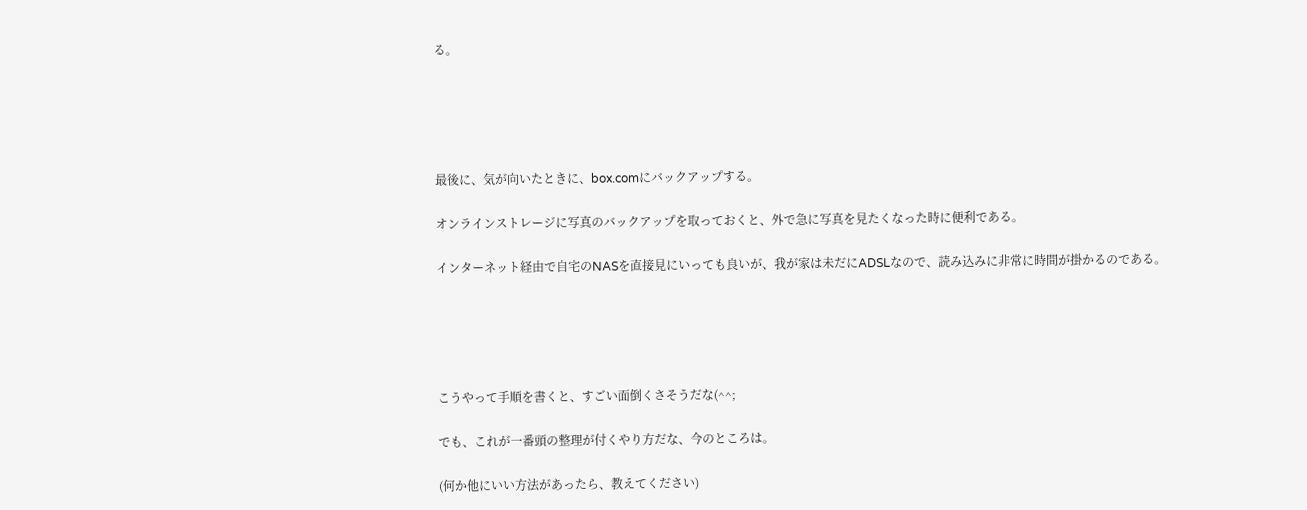る。





最後に、気が向いたときに、box.comにバックアップする。

オンラインストレージに写真のバックアップを取っておくと、外で急に写真を見たくなった時に便利である。

インターネット経由で自宅のNASを直接見にいっても良いが、我が家は未だにADSLなので、読み込みに非常に時間が掛かるのである。





こうやって手順を書くと、すごい面倒くさそうだな(^^;

でも、これが一番頭の整理が付くやり方だな、今のところは。

(何か他にいい方法があったら、教えてください)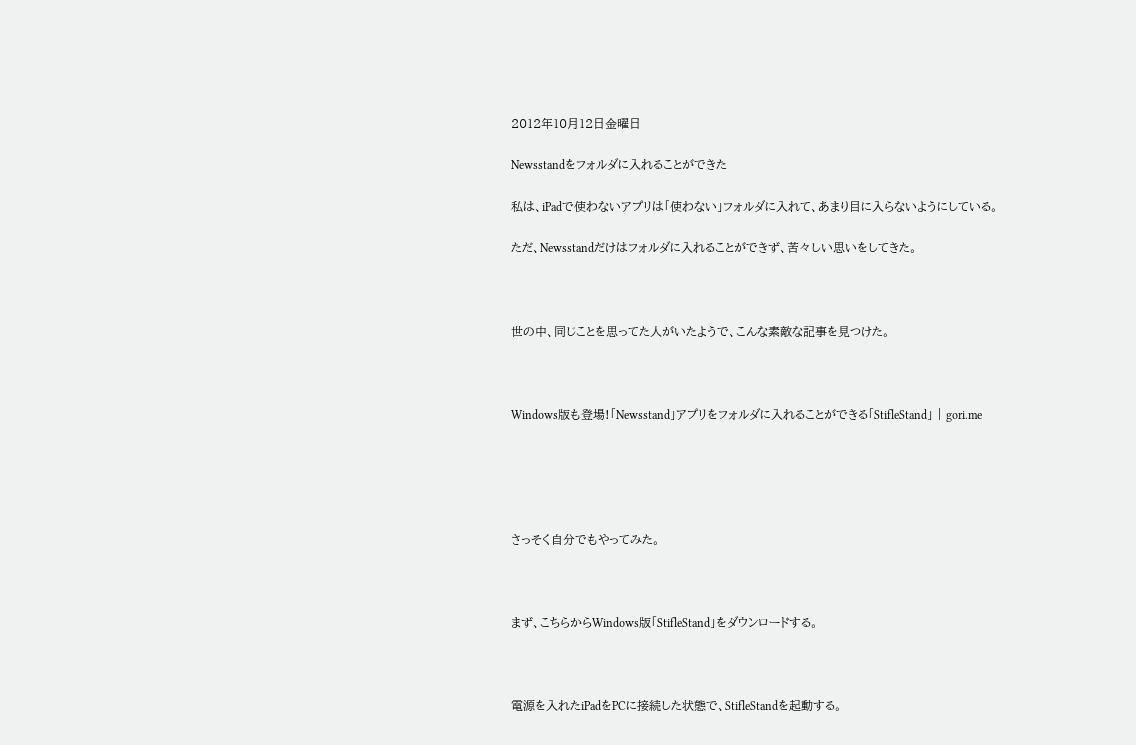2012年10月12日金曜日

Newsstandをフォルダに入れることができた

私は、iPadで使わないアプリは「使わない」フォルダに入れて、あまり目に入らないようにしている。

ただ、Newsstandだけはフォルダに入れることができず、苦々しい思いをしてきた。



世の中、同じことを思ってた人がいたようで、こんな素敵な記事を見つけた。



Windows版も登場!「Newsstand」アプリをフォルダに入れることができる「StifleStand」 | gori.me





さっそく自分でもやってみた。



まず、こちらからWindows版「StifleStand」をダウンロードする。



電源を入れたiPadをPCに接続した状態で、StifleStandを起動する。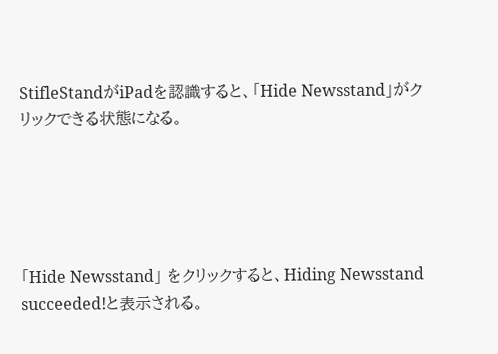StifleStandがiPadを認識すると、「Hide Newsstand」がクリックできる状態になる。





「Hide Newsstand」 をクリックすると、Hiding Newsstand succeeded!と表示される。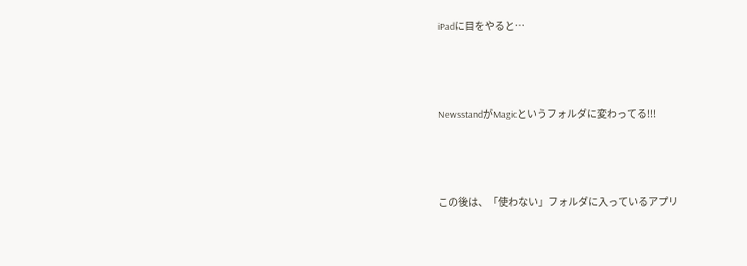iPadに目をやると…



NewsstandがMagicというフォルダに変わってる!!!



この後は、「使わない」フォルダに入っているアプリ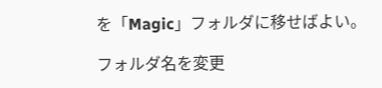を「Magic」フォルダに移せばよい。

フォルダ名を変更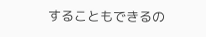することもできるの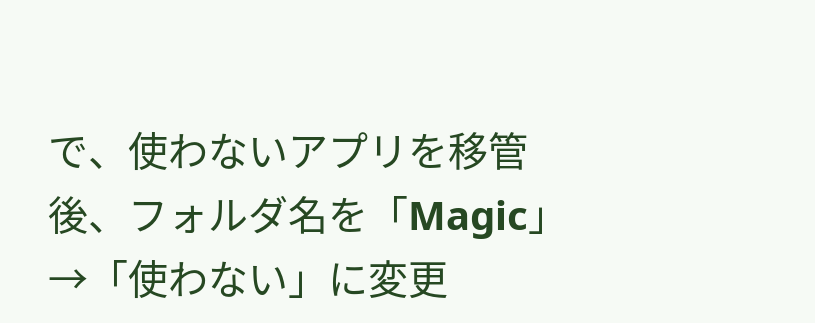で、使わないアプリを移管後、フォルダ名を「Magic」→「使わない」に変更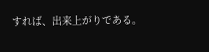すれば、出来上がりである。